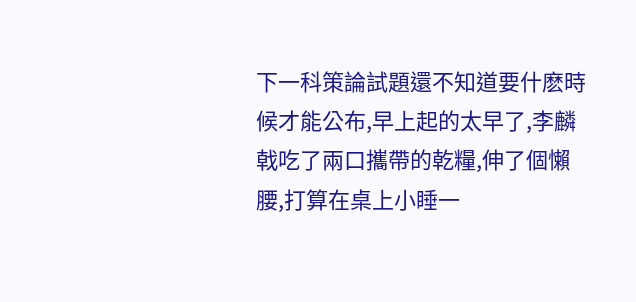下一科策論試題還不知道要什麽時候才能公布,早上起的太早了,李麟戟吃了兩口攜帶的乾糧,伸了個懶腰,打算在桌上小睡一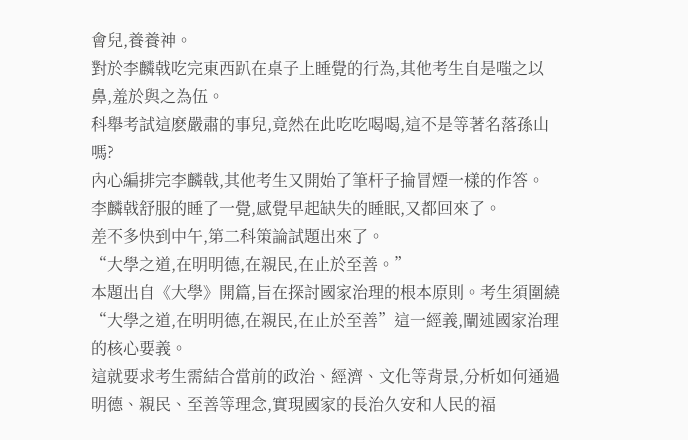會兒,養養神。
對於李麟戟吃完東西趴在桌子上睡覺的行為,其他考生自是嗤之以鼻,羞於與之為伍。
科舉考試這麽嚴肅的事兒,竟然在此吃吃喝喝,這不是等著名落孫山嗎?
內心編排完李麟戟,其他考生又開始了筆杆子掄冒煙一樣的作答。
李麟戟舒服的睡了一覺,感覺早起缺失的睡眠,又都回來了。
差不多快到中午,第二科策論試題出來了。
“大學之道,在明明德,在親民,在止於至善。”
本題出自《大學》開篇,旨在探討國家治理的根本原則。考生須圍繞“大學之道,在明明德,在親民,在止於至善”這一經義,闡述國家治理的核心要義。
這就要求考生需結合當前的政治、經濟、文化等背景,分析如何通過明德、親民、至善等理念,實現國家的長治久安和人民的福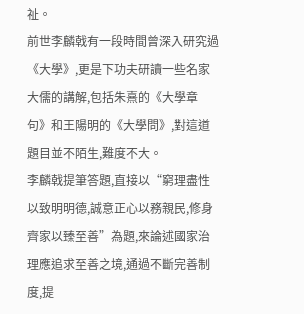祉。
前世李麟戟有一段時間曾深入研究過《大學》,更是下功夫研讀一些名家大儒的講解,包括朱熹的《大學章句》和王陽明的《大學問》,對這道題目並不陌生,難度不大。
李麟戟提筆答題,直接以“窮理盡性以致明明德,誠意正心以務親民,修身齊家以臻至善”為題,來論述國家治理應追求至善之境,通過不斷完善制度,提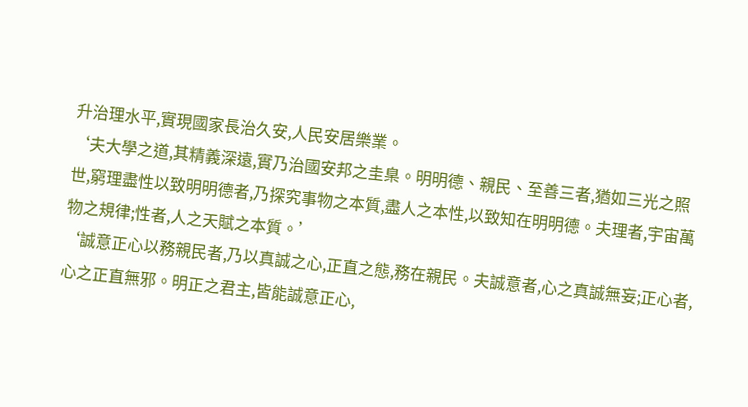升治理水平,實現國家長治久安,人民安居樂業。
‘夫大學之道,其精義深遠,實乃治國安邦之圭臬。明明德、親民、至善三者,猶如三光之照世,窮理盡性以致明明德者,乃探究事物之本質,盡人之本性,以致知在明明德。夫理者,宇宙萬物之規律;性者,人之天賦之本質。’
‘誠意正心以務親民者,乃以真誠之心,正直之態,務在親民。夫誠意者,心之真誠無妄;正心者,心之正直無邪。明正之君主,皆能誠意正心,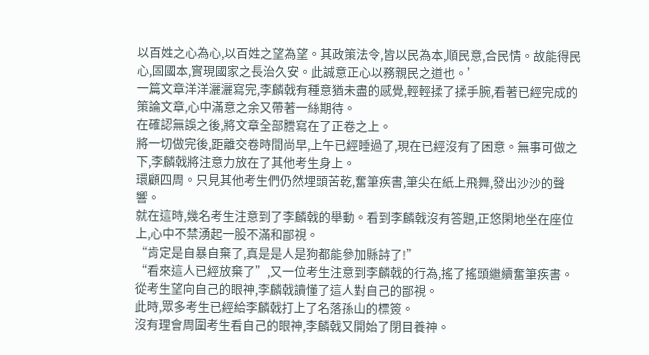以百姓之心為心,以百姓之望為望。其政策法令,皆以民為本,順民意,合民情。故能得民心,固國本,實現國家之長治久安。此誠意正心以務親民之道也。’
一篇文章洋洋灑灑寫完,李麟戟有種意猶未盡的感覺,輕輕揉了揉手腕,看著已經完成的策論文章,心中滿意之余又帶著一絲期待。
在確認無誤之後,將文章全部謄寫在了正卷之上。
將一切做完後,距離交卷時間尚早,上午已經睡過了,現在已經沒有了困意。無事可做之下,李麟戟將注意力放在了其他考生身上。
環顧四周。只見其他考生們仍然埋頭苦乾,奮筆疾書,筆尖在紙上飛舞,發出沙沙的聲響。
就在這時,幾名考生注意到了李麟戟的舉動。看到李麟戟沒有答題,正悠閑地坐在座位上,心中不禁湧起一股不滿和鄙視。
“肯定是自暴自棄了,真是是人是狗都能參加縣詩了!”
“看來這人已經放棄了”,又一位考生注意到李麟戟的行為,搖了搖頭繼續奮筆疾書。
從考生望向自己的眼神,李麟戟讀懂了這人對自己的鄙視。
此時,眾多考生已經給李麟戟打上了名落孫山的標簽。
沒有理會周圍考生看自己的眼神,李麟戟又開始了閉目養神。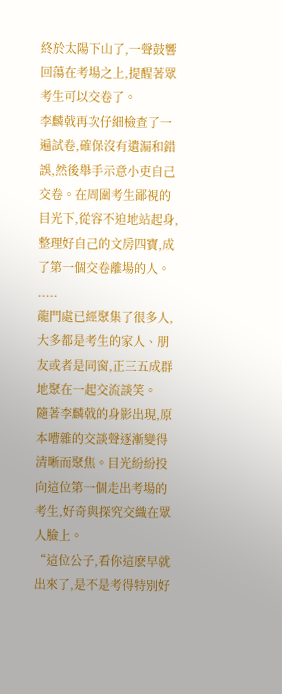終於太陽下山了,一聲鼓響回蕩在考場之上,提醒著眾考生可以交卷了。
李麟戟再次仔細檢查了一遍試卷,確保沒有遺漏和錯誤,然後舉手示意小吏自己交卷。在周圍考生鄙視的目光下,從容不迫地站起身,整理好自己的文房四寶,成了第一個交卷離場的人。
.....
龍門處已經聚集了很多人,大多都是考生的家人、朋友或者是同窗,正三五成群地聚在一起交流談笑。
隨著李麟戟的身影出現,原本嘈雜的交談聲逐漸變得清晰而聚焦。目光紛紛投向這位第一個走出考場的考生,好奇與探究交織在眾人臉上。
“這位公子,看你這麽早就出來了,是不是考得特別好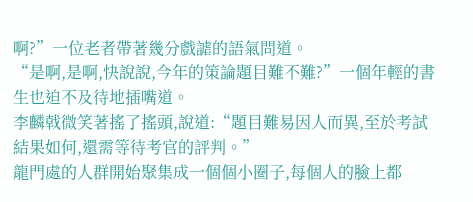啊?”一位老者帶著幾分戲謔的語氣問道。
“是啊,是啊,快說說,今年的策論題目難不難?”一個年輕的書生也迫不及待地插嘴道。
李麟戟微笑著搖了搖頭,說道:“題目難易因人而異,至於考試結果如何,還需等待考官的評判。”
龍門處的人群開始聚集成一個個小圈子,每個人的臉上都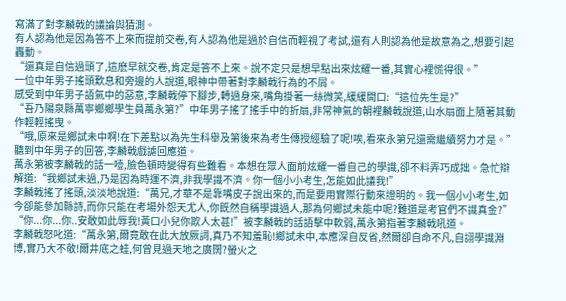寫滿了對李麟戟的議論與猜測。
有人認為他是因為答不上來而提前交卷,有人認為他是過於自信而輕視了考試,還有人則認為他是故意為之,想要引起轟動。
“還真是自信過頭了,這麽早就交卷,肯定是答不上來。說不定只是想早點出來炫耀一番,其實心裡慌得很。”
一位中年男子搖頭歎息和旁邊的人說道,眼神中帶著對李麟戟行為的不屑。
感受到中年男子語氣中的惡意,李麟戟停下腳步,轉過身來,嘴角掛著一絲微笑,緩緩開口:“這位先生是?”
“吾乃陽泉縣萬寧鄉鄉學生員萬永第?”中年男子搖了搖手中的折扇,非常神氣的朝裡麟戟說道,山水扇面上隨著其動作輕輕搖曳。
“哦,原來是鄉試未中啊!在下差點以為先生科舉及第後來為考生傳授經驗了呢!唉,看來永第兄還需繼續努力才是。”聽到中年男子的回答,李麟戟戲謔回應道。
萬永第被李麟戟的話一噎,臉色頓時變得有些難看。本想在眾人面前炫耀一番自己的學識,卻不料弄巧成拙。急忙辯解道:“我鄉試未過,乃是因為時運不濟,非我學識不濟。你一個小小考生,怎能如此議我!”
李麟戟搖了搖頭,淡淡地說道:“萬兄,才華不是靠嘴皮子說出來的,而是要用實際行動來證明的。我一個小小考生,如今卻能參加縣詩,而你只能在考場外怨天尤人,你既然自稱學識過人,那為何鄉試未能中呢?難道是考官們不識真金?”
“你...你...你..安敢如此辱我!黃口小兒你欺人太甚!”被李麟戟的話語擊中軟弱,萬永第指著李麟戟吼道。
李麟戟怒叱道:“萬永第,爾竟敢在此大放厥詞,真乃不知羞恥!鄉試未中,本應深自反省,然爾卻自命不凡,自詡學識淵博,實乃大不敬!爾井底之蛙,何曾見過天地之廣闊?螢火之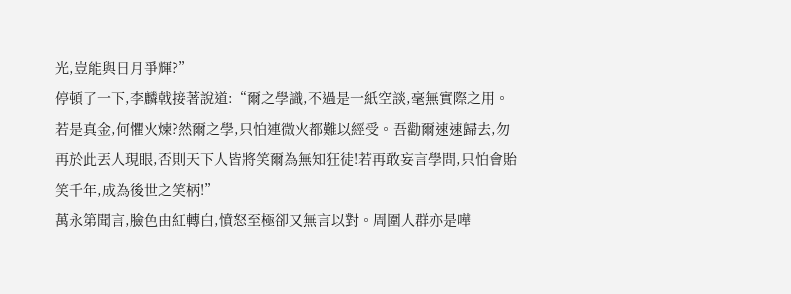光,豈能與日月爭輝?”
停頓了一下,李麟戟接著說道:“爾之學識,不過是一紙空談,毫無實際之用。若是真金,何懼火煉?然爾之學,只怕連微火都難以經受。吾勸爾速速歸去,勿再於此丟人現眼,否則天下人皆將笑爾為無知狂徒!若再敢妄言學問,只怕會貽笑千年,成為後世之笑柄!”
萬永第聞言,臉色由紅轉白,憤怒至極卻又無言以對。周圍人群亦是嘩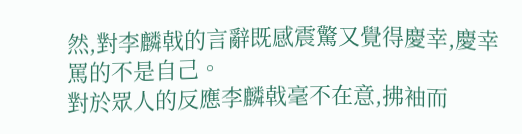然,對李麟戟的言辭既感震驚又覺得慶幸,慶幸罵的不是自己。
對於眾人的反應李麟戟毫不在意,拂袖而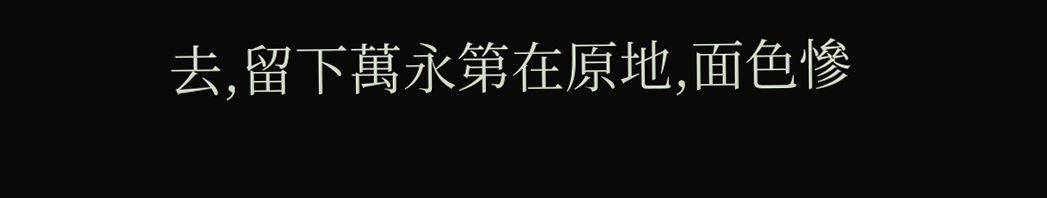去,留下萬永第在原地,面色慘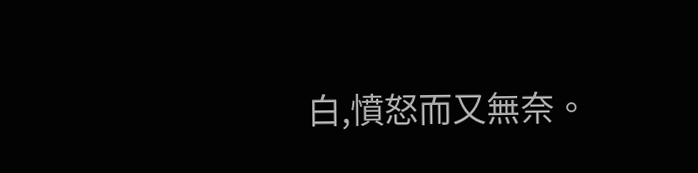白,憤怒而又無奈。